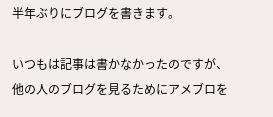半年ぶりにブログを書きます。

いつもは記事は書かなかったのですが、他の人のブログを見るためにアメブロを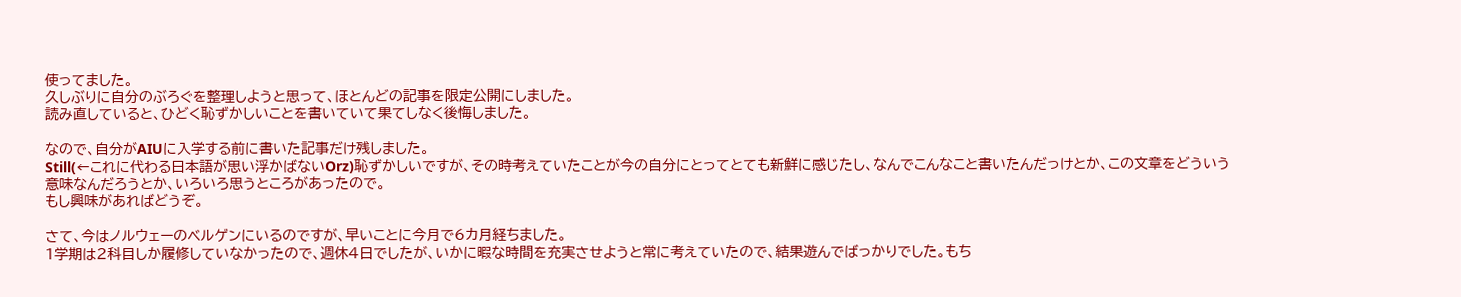使ってました。
久しぶりに自分のぶろぐを整理しようと思って、ほとんどの記事を限定公開にしました。
読み直していると、ひどく恥ずかしいことを書いていて果てしなく後悔しました。

なので、自分がAIUに入学する前に書いた記事だけ残しました。
Still(←これに代わる日本語が思い浮かばないOrz)恥ずかしいですが、その時考えていたことが今の自分にとってとても新鮮に感じたし、なんでこんなこと書いたんだっけとか、この文章をどういう意味なんだろうとか、いろいろ思うところがあったので。
もし興味があればどうぞ。

さて、今はノルウェーのベルゲンにいるのですが、早いことに今月で6カ月経ちました。
1学期は2科目しか履修していなかったので、週休4日でしたが、いかに暇な時間を充実させようと常に考えていたので、結果遊んでばっかりでした。もち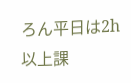ろん平日は2h以上課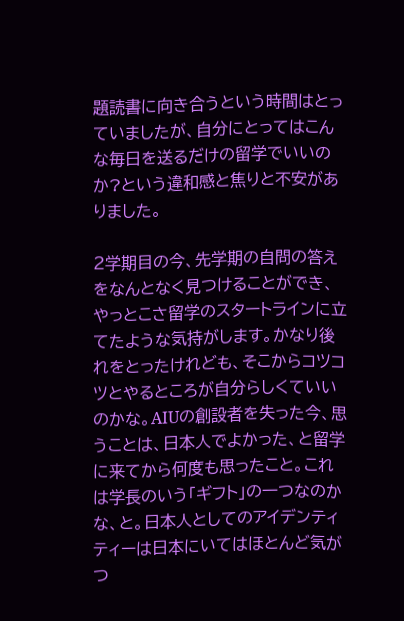題読書に向き合うという時間はとっていましたが、自分にとってはこんな毎日を送るだけの留学でいいのか?という違和感と焦りと不安がありました。

2学期目の今、先学期の自問の答えをなんとなく見つけることができ、やっとこさ留学のスタートラインに立てたような気持がします。かなり後れをとったけれども、そこからコツコツとやるところが自分らしくていいのかな。AIUの創設者を失った今、思うことは、日本人でよかった、と留学に来てから何度も思ったこと。これは学長のいう「ギフト」の一つなのかな、と。日本人としてのアイデンティティーは日本にいてはほとんど気がつ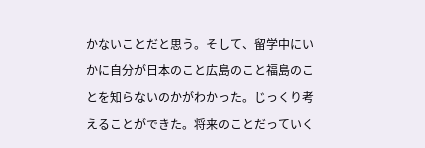かないことだと思う。そして、留学中にいかに自分が日本のこと広島のこと福島のことを知らないのかがわかった。じっくり考えることができた。将来のことだっていく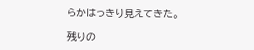らかはっきり見えてきた。

残りの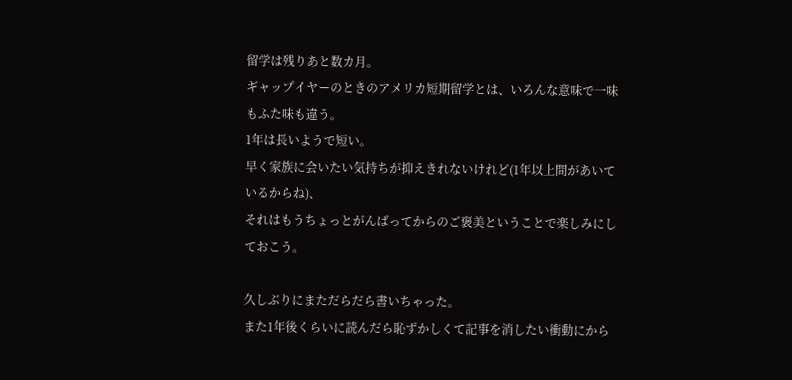留学は残りあと数カ月。
ギャップイヤーのときのアメリカ短期留学とは、いろんな意味で一味もふた味も違う。
1年は長いようで短い。
早く家族に会いたい気持ちが抑えきれないけれど(1年以上間があいているからね)、
それはもうちょっとがんばってからのご褒美ということで楽しみにしておこう。

久しぶりにまただらだら書いちゃった。
また1年後くらいに読んだら恥ずかしくて記事を消したい衝動にから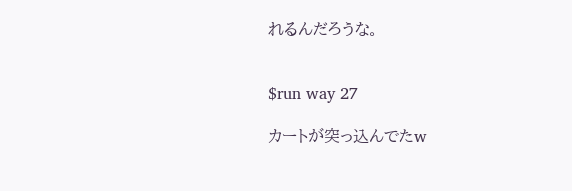れるんだろうな。


$run way 27

カートが突っ込んでたw